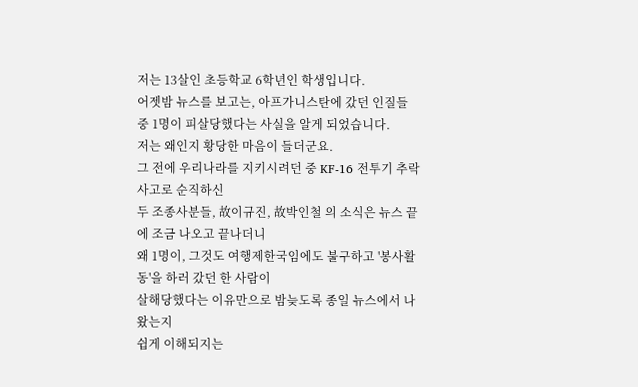저는 13살인 초등학교 6학년인 학생입니다.
어젯밤 뉴스를 보고는, 아프가니스탄에 갔던 인질들 중 1명이 피살당했다는 사실을 알게 되었습니다.
저는 왜인지 황당한 마음이 들더군요.
그 전에 우리나라를 지키시려던 중 KF-16 전투기 추락사고로 순직하신
두 조종사분들, 故이규진, 故박인철 의 소식은 뉴스 끝에 조금 나오고 끝나더니
왜 1명이, 그것도 여행제한국임에도 불구하고 '봉사활동'을 하러 갔던 한 사람이
살해당했다는 이유만으로 밤늦도록 종일 뉴스에서 나왔는지
쉽게 이해되지는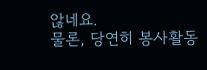않네요.
물론, 당연히 봉사활동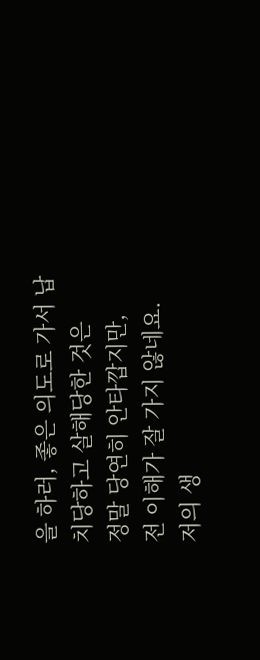을 하러, 좋은 의도로 가서 납치당하고 살해당한 것은
정말 당연히 안타깝지만,
전 이해가 잘 가지 않네요.
저의 생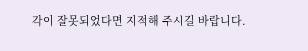각이 잘못되었다면 지적해 주시길 바랍니다.